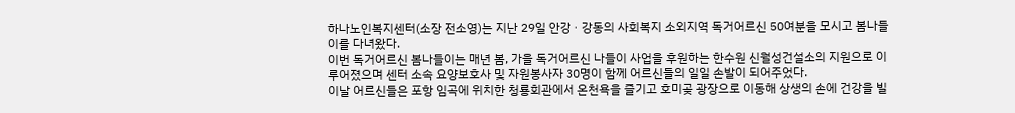하나노인복지센터(소장 전소영)는 지난 29일 안강ㆍ강동의 사회복지 소외지역 독거어르신 50여분을 모시고 봄나들이를 다녀왔다.
이번 독거어르신 봄나들이는 매년 봄, 가을 독거어르신 나들이 사업을 후원하는 한수원 신월성건설소의 지원으로 이루어졌으며 센터 소속 요양보호사 및 자원봉사자 30명이 함께 어르신들의 일일 손발이 되어주었다.
이날 어르신들은 포항 임곡에 위치한 청룡회관에서 온천욕을 즐기고 호미곶 광장으로 이동해 상생의 손에 건강을 빌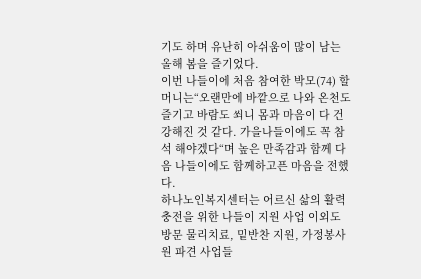기도 하며 유난히 아쉬움이 많이 남는 올해 봄을 즐기었다.
이번 나들이에 처음 참여한 박모(74) 할머니는“오랜만에 바깥으로 나와 온천도 즐기고 바람도 쐬니 몸과 마음이 다 건강해진 것 같다. 가을나들이에도 꼭 참석 해야겠다“며 높은 만족감과 함께 다음 나들이에도 함께하고픈 마음을 전했다.
하나노인복지센터는 어르신 삶의 활력 충전을 위한 나들이 지원 사업 이외도 방문 물리치료, 밑반찬 지원, 가정봉사원 파견 사업들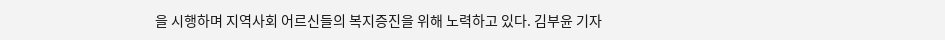을 시행하며 지역사회 어르신들의 복지증진을 위해 노력하고 있다. 김부윤 기자